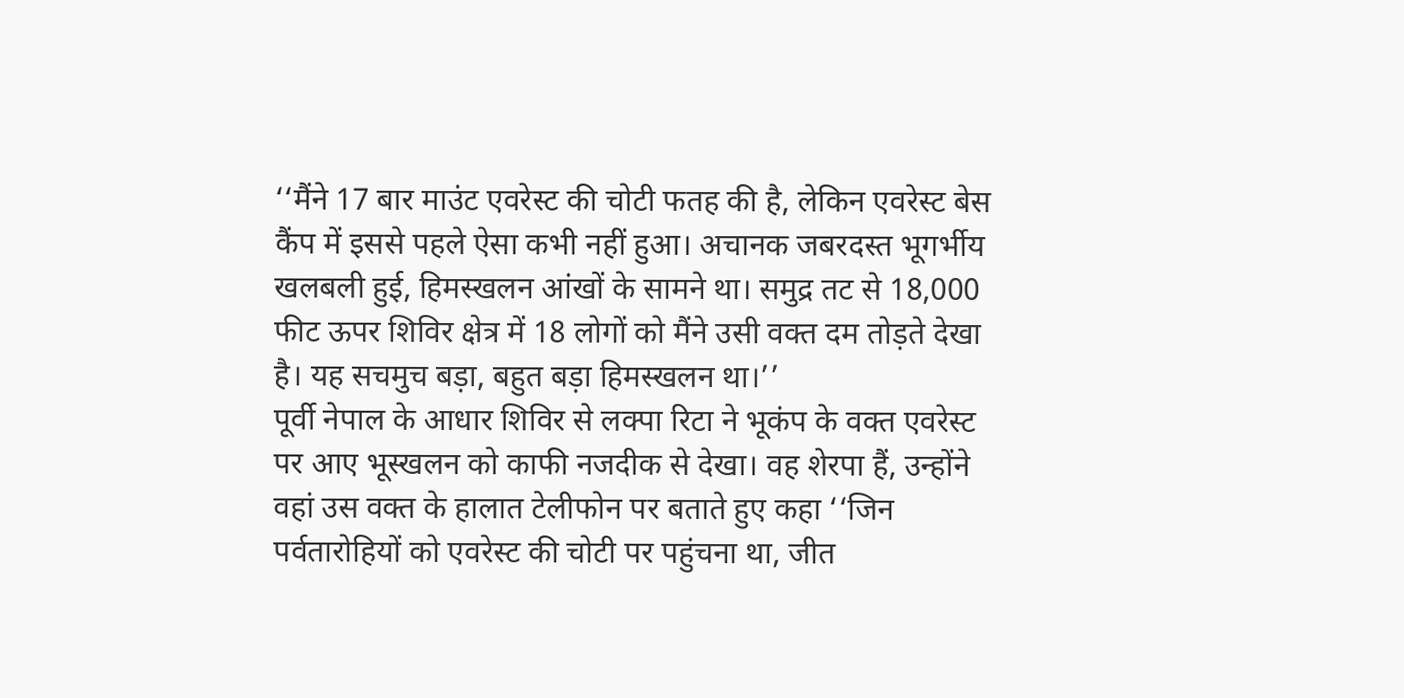‘‘मैंने 17 बार माउंट एवरेस्ट की चोटी फतह की है, लेकिन एवरेस्ट बेस कैंप में इससे पहले ऐसा कभी नहीं हुआ। अचानक जबरदस्त भूगर्भीय खलबली हुई, हिमस्खलन आंखों के सामने था। समुद्र तट से 18,000 फीट ऊपर शिविर क्षेत्र में 18 लोगों को मैंने उसी वक्त दम तोड़ते देखा है। यह सचमुच बड़ा, बहुत बड़ा हिमस्खलन था।’’
पूर्वी नेपाल के आधार शिविर से लक्पा रिटा ने भूकंप के वक्त एवरेस्ट पर आए भूस्खलन को काफी नजदीक से देखा। वह शेरपा हैं, उन्होंने वहां उस वक्त के हालात टेलीफोन पर बताते हुए कहा ‘‘जिन पर्वतारोहियों को एवरेस्ट की चोटी पर पहुंचना था, जीत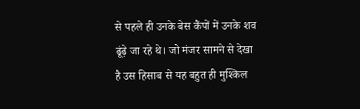से पहले ही उनके बेस कैंपों में उनके शव ढूंढ़े जा रहे थे। जो मंजर सामने से देखा है उस हिसाब से यह बहुत ही मुश्किल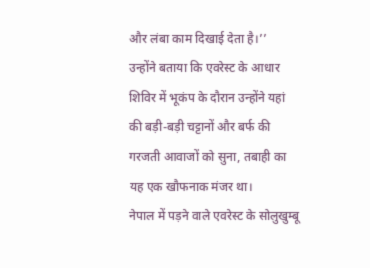और लंबा काम दिखाई देता है।’’
उन्होंने बताया कि एवरेस्ट के आधार शिविर में भूकंप के दौरान उन्होंने यहां की बड़ी-बड़ी चट्टानों और बर्फ की गरजती आवाजों को सुना, तबाही का यह एक खौफनाक मंजर था।
नेपाल में पड़ने वाले एवरेस्ट के सोलुखुम्बू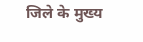जिले के मुख्य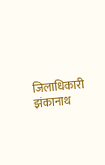जिलाधिकारी झंकानाथ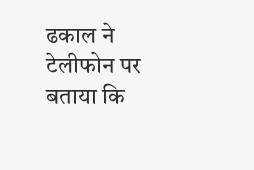ढकाल ने टेलीफोन पर बताया कि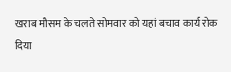खराब मौसम के चलते सोमवार को यहां बचाव कार्य रोक दिया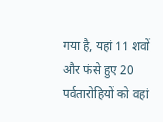गया है, यहां 11 शवों और फंसे हुए 20 पर्वतारोहियों को वहां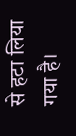से हटा लिया गया है।